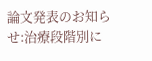論文発表のお知らせ:治療段階別に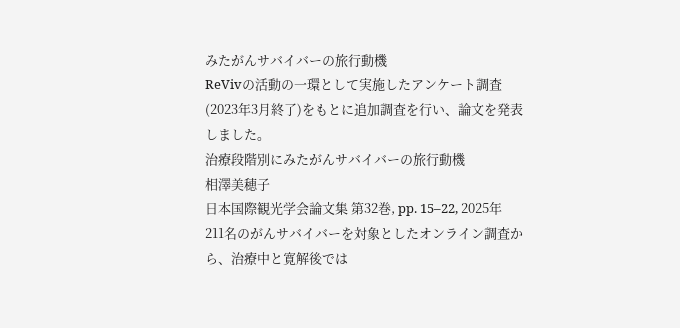みたがんサバイバーの旅行動機
ReVivの活動の一環として実施したアンケート調査(2023年3月終了)をもとに追加調査を行い、論文を発表しました。
治療段階別にみたがんサバイバーの旅行動機
相澤美穂子
日本国際観光学会論文集 第32巻, pp. 15–22, 2025年
211名のがんサバイバーを対象としたオンライン調査から、治療中と寛解後では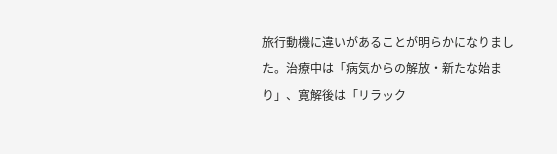旅行動機に違いがあることが明らかになりました。治療中は「病気からの解放・新たな始まり」、寛解後は「リラック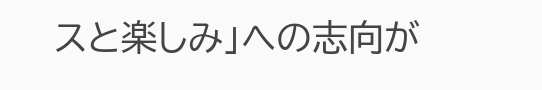スと楽しみ」への志向が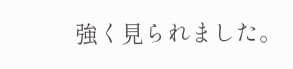強く見られました。